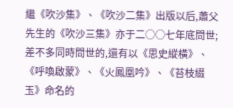繼《吹沙集》、《吹沙二集》出版以后,蕭父先生的《吹沙三集》亦于二○○七年底問世;差不多同時問世的,還有以《思史縱橫》、《呼喚啟蒙》、《火鳳凰吟》、《苔枝綴玉》命名的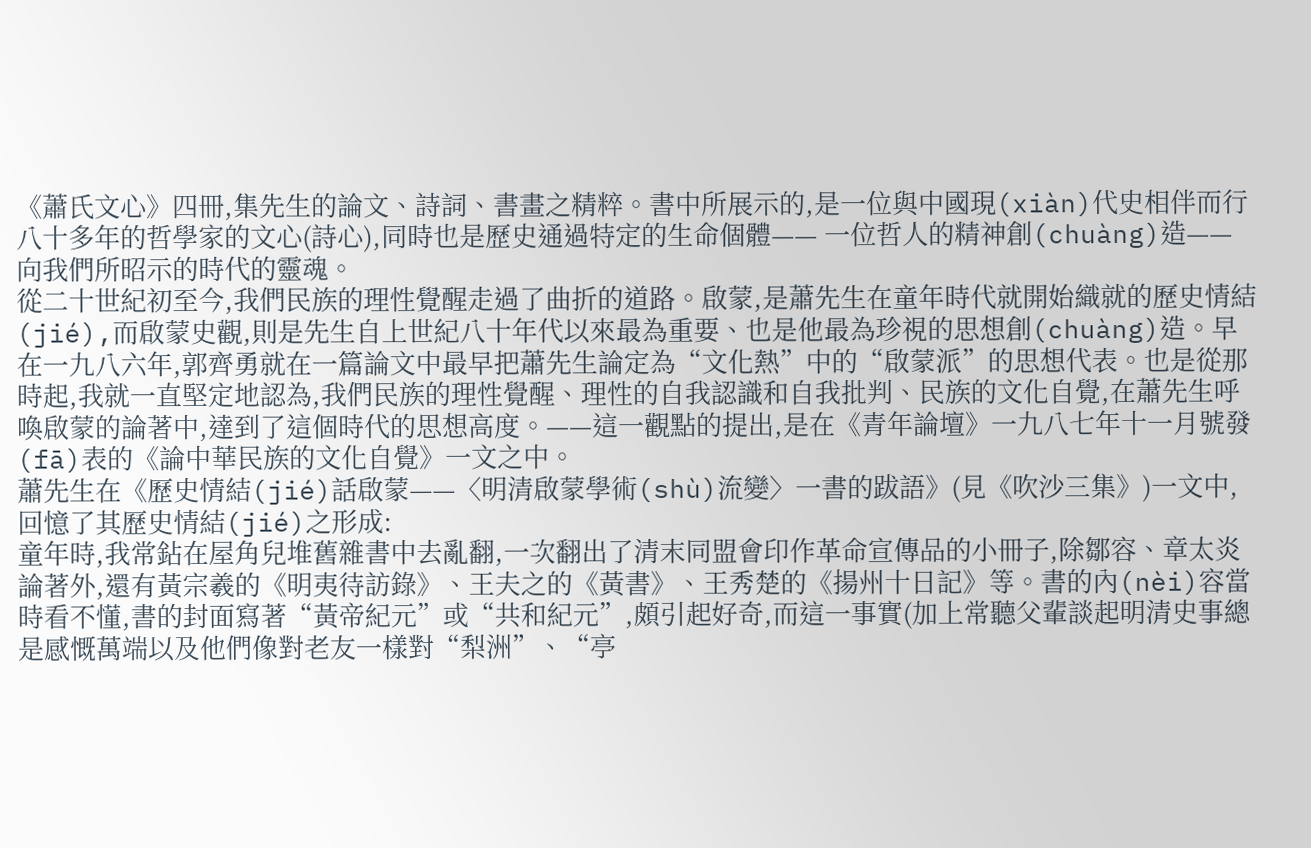《蕭氏文心》四冊,集先生的論文、詩詞、書畫之精粹。書中所展示的,是一位與中國現(xiàn)代史相伴而行八十多年的哲學家的文心(詩心),同時也是歷史通過特定的生命個體—— 一位哲人的精神創(chuàng)造——向我們所昭示的時代的靈魂。
從二十世紀初至今,我們民族的理性覺醒走過了曲折的道路。啟蒙,是蕭先生在童年時代就開始織就的歷史情結(jié),而啟蒙史觀,則是先生自上世紀八十年代以來最為重要、也是他最為珍視的思想創(chuàng)造。早在一九八六年,郭齊勇就在一篇論文中最早把蕭先生論定為“文化熱”中的“啟蒙派”的思想代表。也是從那時起,我就一直堅定地認為,我們民族的理性覺醒、理性的自我認識和自我批判、民族的文化自覺,在蕭先生呼喚啟蒙的論著中,達到了這個時代的思想高度。——這一觀點的提出,是在《青年論壇》一九八七年十一月號發(fā)表的《論中華民族的文化自覺》一文之中。
蕭先生在《歷史情結(jié)話啟蒙——〈明清啟蒙學術(shù)流變〉一書的跋語》(見《吹沙三集》)一文中,回憶了其歷史情結(jié)之形成:
童年時,我常鉆在屋角兒堆舊雜書中去亂翻,一次翻出了清末同盟會印作革命宣傳品的小冊子,除鄒容、章太炎論著外,還有黃宗羲的《明夷待訪錄》、王夫之的《黃書》、王秀楚的《揚州十日記》等。書的內(nèi)容當時看不懂,書的封面寫著“黃帝紀元”或“共和紀元”,頗引起好奇,而這一事實(加上常聽父輩談起明清史事總是感慨萬端以及他們像對老友一樣對“梨洲”、“亭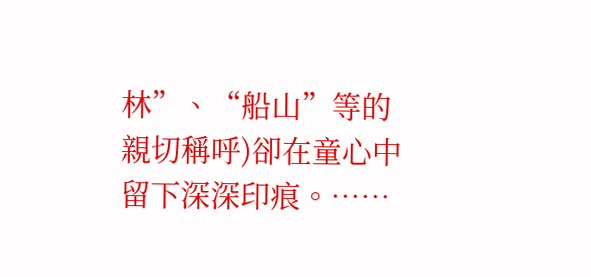林”、“船山”等的親切稱呼)卻在童心中留下深深印痕。……